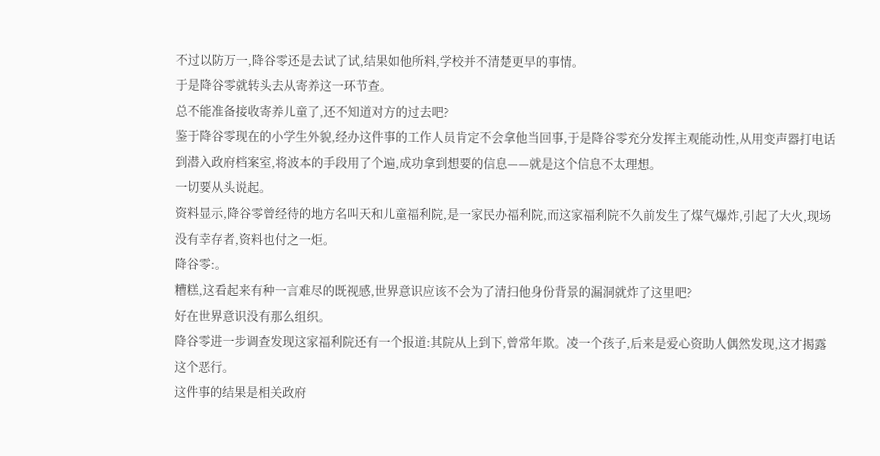不过以防万一,降谷零还是去试了试,结果如他所料,学校并不清楚更早的事情。
于是降谷零就转头去从寄养这一环节查。
总不能准备接收寄养儿童了,还不知道对方的过去吧?
鉴于降谷零现在的小学生外貌,经办这件事的工作人员肯定不会拿他当回事,于是降谷零充分发挥主观能动性,从用变声器打电话到潜入政府档案室,将波本的手段用了个遍,成功拿到想要的信息——就是这个信息不太理想。
一切要从头说起。
资料显示,降谷零曾经待的地方名叫天和儿童福利院,是一家民办福利院,而这家福利院不久前发生了煤气爆炸,引起了大火,现场没有幸存者,资料也付之一炬。
降谷零:。
糟糕,这看起来有种一言难尽的既视感,世界意识应该不会为了清扫他身份背景的漏洞就炸了这里吧?
好在世界意识没有那么组织。
降谷零进一步调查发现这家福利院还有一个报道:其院从上到下,曾常年欺。凌一个孩子,后来是爱心资助人偶然发现,这才揭露这个恶行。
这件事的结果是相关政府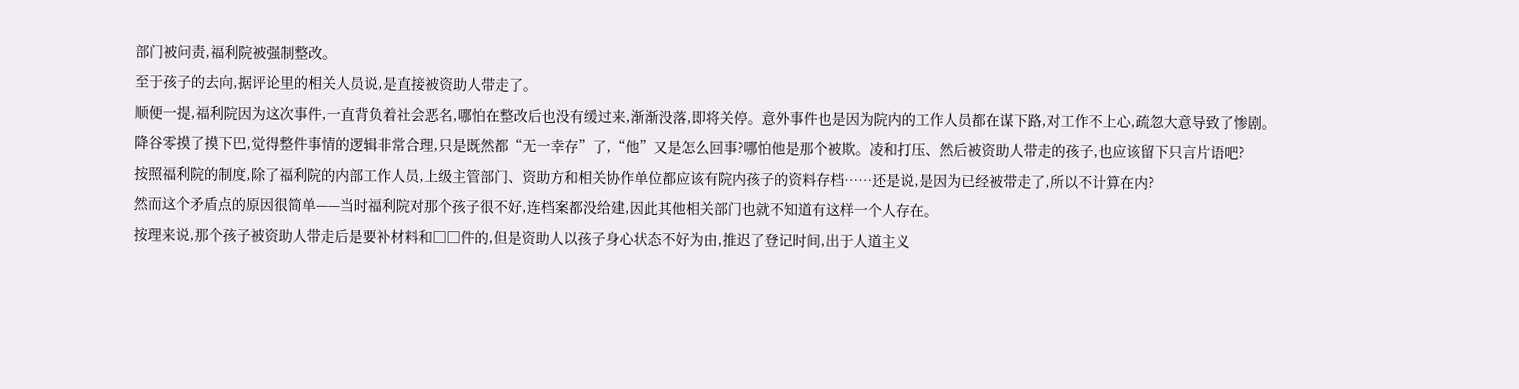部门被问责,福利院被强制整改。
至于孩子的去向,据评论里的相关人员说,是直接被资助人带走了。
顺便一提,福利院因为这次事件,一直背负着社会恶名,哪怕在整改后也没有缓过来,渐渐没落,即将关停。意外事件也是因为院内的工作人员都在谋下路,对工作不上心,疏忽大意导致了惨剧。
降谷零摸了摸下巴,觉得整件事情的逻辑非常合理,只是既然都“无一幸存”了,“他”又是怎么回事?哪怕他是那个被欺。凌和打压、然后被资助人带走的孩子,也应该留下只言片语吧?
按照福利院的制度,除了福利院的内部工作人员,上级主管部门、资助方和相关协作单位都应该有院内孩子的资料存档……还是说,是因为已经被带走了,所以不计算在内?
然而这个矛盾点的原因很简单——当时福利院对那个孩子很不好,连档案都没给建,因此其他相关部门也就不知道有这样一个人存在。
按理来说,那个孩子被资助人带走后是要补材料和□□件的,但是资助人以孩子身心状态不好为由,推迟了登记时间,出于人道主义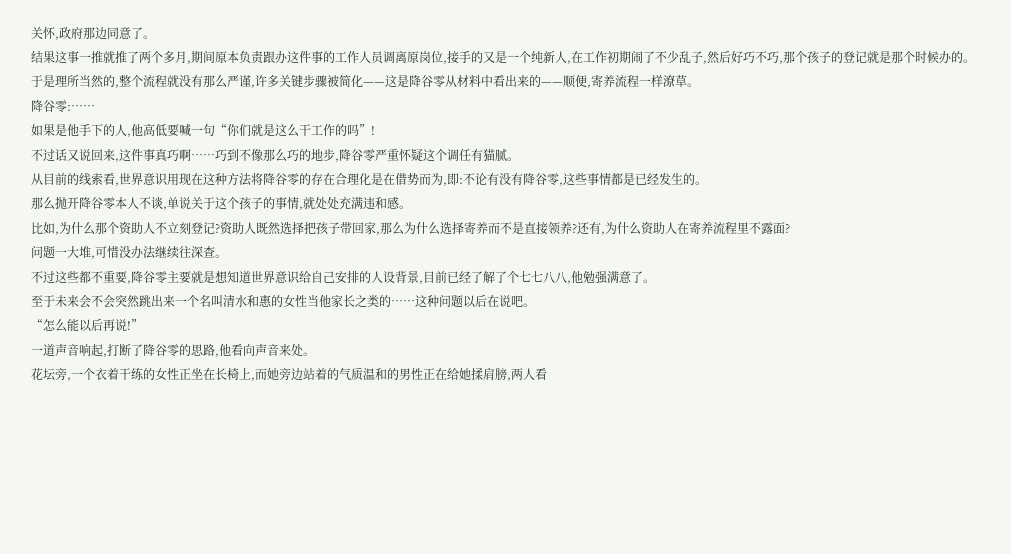关怀,政府那边同意了。
结果这事一推就推了两个多月,期间原本负责跟办这件事的工作人员调离原岗位,接手的又是一个纯新人,在工作初期闹了不少乱子,然后好巧不巧,那个孩子的登记就是那个时候办的。
于是理所当然的,整个流程就没有那么严谨,许多关键步骤被简化——这是降谷零从材料中看出来的——顺便,寄养流程一样潦草。
降谷零:……
如果是他手下的人,他高低要喊一句“你们就是这么干工作的吗”!
不过话又说回来,这件事真巧啊……巧到不像那么巧的地步,降谷零严重怀疑这个调任有猫腻。
从目前的线索看,世界意识用现在这种方法将降谷零的存在合理化是在借势而为,即:不论有没有降谷零,这些事情都是已经发生的。
那么抛开降谷零本人不谈,单说关于这个孩子的事情,就处处充满违和感。
比如,为什么那个资助人不立刻登记?资助人既然选择把孩子带回家,那么为什么选择寄养而不是直接领养?还有,为什么资助人在寄养流程里不露面?
问题一大堆,可惜没办法继续往深查。
不过这些都不重要,降谷零主要就是想知道世界意识给自己安排的人设背景,目前已经了解了个七七八八,他勉强满意了。
至于未来会不会突然跳出来一个名叫清水和惠的女性当他家长之类的……这种问题以后在说吧。
“怎么能以后再说!”
一道声音响起,打断了降谷零的思路,他看向声音来处。
花坛旁,一个衣着干练的女性正坐在长椅上,而她旁边站着的气质温和的男性正在给她揉肩膀,两人看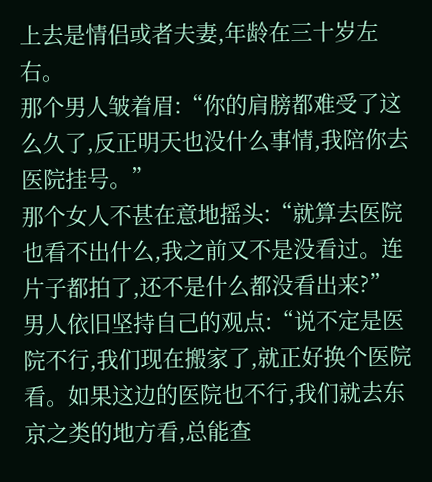上去是情侣或者夫妻,年龄在三十岁左右。
那个男人皱着眉:“你的肩膀都难受了这么久了,反正明天也没什么事情,我陪你去医院挂号。”
那个女人不甚在意地摇头:“就算去医院也看不出什么,我之前又不是没看过。连片子都拍了,还不是什么都没看出来?”
男人依旧坚持自己的观点:“说不定是医院不行,我们现在搬家了,就正好换个医院看。如果这边的医院也不行,我们就去东京之类的地方看,总能查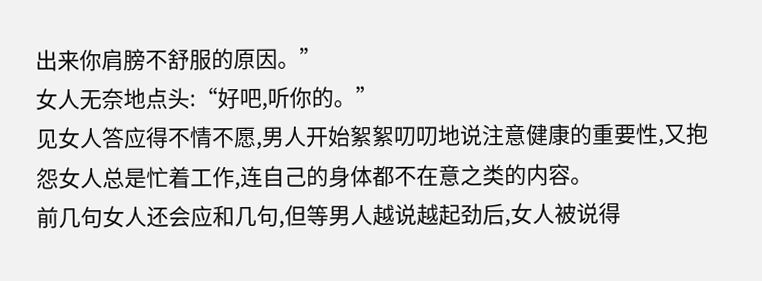出来你肩膀不舒服的原因。”
女人无奈地点头:“好吧,听你的。”
见女人答应得不情不愿,男人开始絮絮叨叨地说注意健康的重要性,又抱怨女人总是忙着工作,连自己的身体都不在意之类的内容。
前几句女人还会应和几句,但等男人越说越起劲后,女人被说得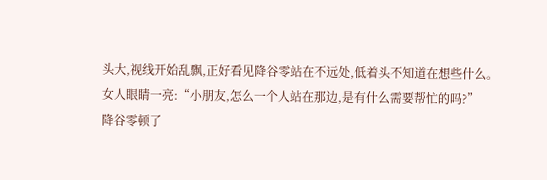头大,视线开始乱飘,正好看见降谷零站在不远处,低着头不知道在想些什么。
女人眼睛一亮:“小朋友,怎么一个人站在那边,是有什么需要帮忙的吗?”
降谷零顿了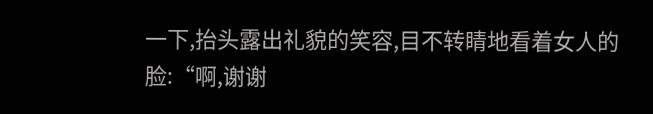一下,抬头露出礼貌的笑容,目不转睛地看着女人的脸:“啊,谢谢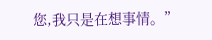您,我只是在想事情。”